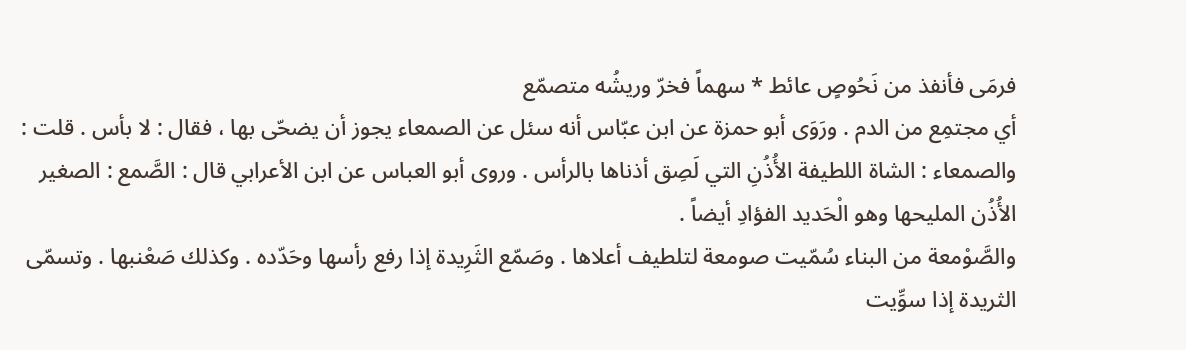فرمَى فأنفذ من نَحُوصٍ عائط * سهماً فخرّ وريشُه متصمّع
أي مجتمِع من الدم . ورَوَى أبو حمزة عن ابن عبّاس أنه سئل عن الصمعاء يجوز أن يضحّى بها ، فقال : لا بأس . قلت :
والصمعاء : الشاة اللطيفة الأُذُنِ التي لَصِق أذناها بالرأس . وروى أبو العباس عن ابن الأعرابي قال : الصَّمع : الصغير الأُذُن المليحها وهو الْحَديد الفؤادِ أيضاً .
والصَّوْمعة من البناء سُمّيت صومعة لتلطيف أعلاها . وصَمّع الثَرِيدة إذا رفع رأسها وحَدّده . وكذلك صَعْنبها . وتسمّى الثريدة إذا سوِّيت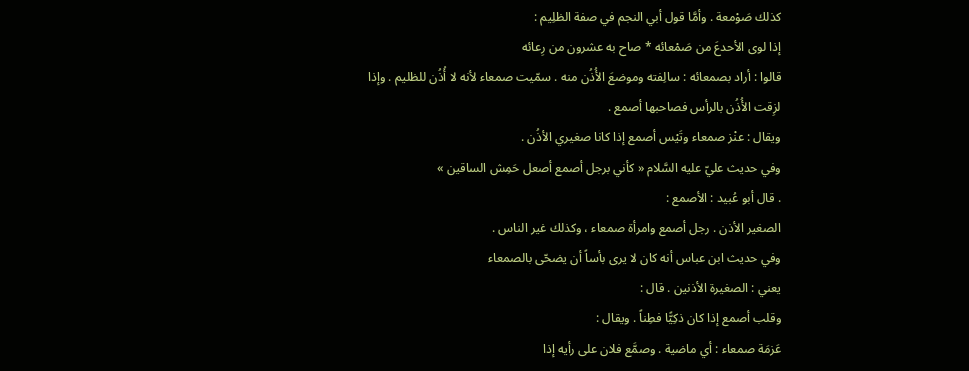كذلك صَوْمعة . وأمَّا قول أبي النجم في صفة الظلِيم :
إذا لوى الأحدعَ من صَمْعائه * صاح به عشرون من رِعائه
قالوا : أراد بصمعائه : سالِفته وموضعَ الأُذُن منه . سمّيت صمعاء لأنه لا أُذُن للظليم . وإذا لزِقت الأُذُن بالرأس فصاحبها أصمع .
ويقال : عنْز صمعاء وتَيْس أصمع إذا كانا صغيري الأذُن .
وفي حديث عليّ عليه السَّلام « كأني برجل أصمع أصعل حَمِش الساقين »
. قال أبو عُبيد : الأصمع :
الصغير الأذن . رجل أصمع وامرأة صمعاء ، وكذلك غير الناس .
وفي حديث ابن عباس أنه كان لا يرى بأساً أن يضحّى بالصمعاء
يعني : الصغيرة الأذنين . قال :
وقلب أصمع إذا كان ذكِيًّا فطِناً . ويقال :
عَزمَة صمعاء : أي ماضية . وصمَّع فلان على رأيه إذا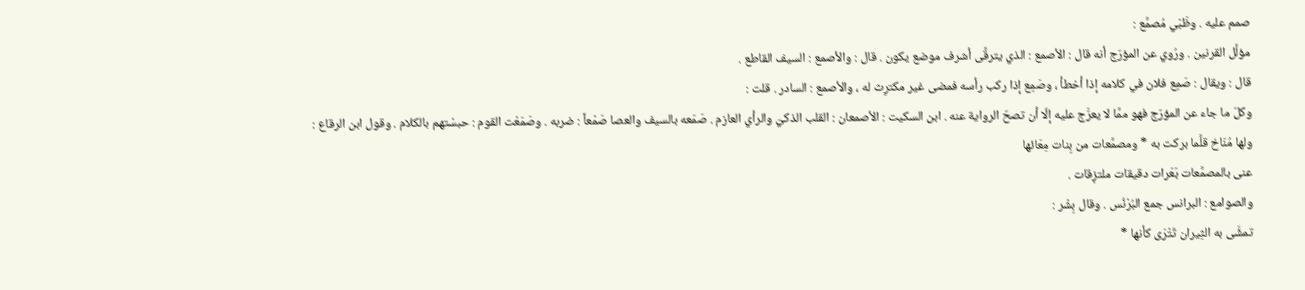صمم عليه . وظَبْي مُصمَّع :
مؤلَّل القرنين . ورُوي عن المؤرّج أنه قال : الأصمع : الذي يترقَّى أشرف موضع يكون . قال : والأصمع : السيف القاطع .
قال : ويقال : صَمِع فلان في كلامه إذا أخطأ ، وصَمِع إذا ركب رأسه فمضى غير مكترِث له ، والأصمع : السادر . قلت :
وكلّ ما جاء عن المؤرّج فهو ممَّا لا يعرَّج عليه إلّا أن تصحّ الرواية عنه . ابن السكيت : الأصمعان : القلب الذكيّ والرأي العازم . صَمَعه بالسيف والعصا صَمْعاً : ضربه . وصَمَعْت القوم : حبسْتهم بالكلام . وقول ابن الرقاع :
ولها مُنَاخ قلَّما بركت به * ومصمَّعات من بِنات مِعَائها
عنى بالمصمَّعات بَعَرات دقيقات ملتزِقات .
والصوامع : البرانس جمع البُرْنُس . وقال بِشْر :
تمشَّى به الثِيران تَتْرَى كأنها *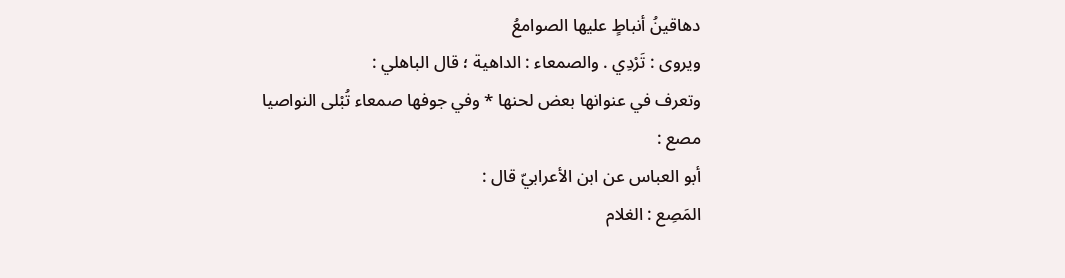دهاقينُ أنباطٍ عليها الصوامعُ
ويروى : تَرْدِي . والصمعاء : الداهية ؛ قال الباهلي :
وتعرف في عنوانها بعض لحنها * وفي جوفها صمعاء تُبْلى النواصيا
مصع :
أبو العباس عن ابن الأعرابيّ قال :
المَصِع : الغلام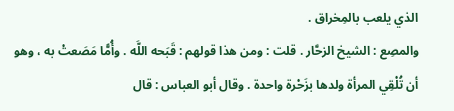الذي يلعب بالمِخراق .
والمصِع : الشيخ الزحَّار . قلت : ومن هذا قولهم : قَبَحه اللَّه . وأُمًّا مَصَعتْ به ، وهو أن تُلْقِي المرأة ولدها بزَحْرة واحدة . وقال أبو العباس : قال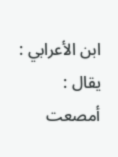ابن الأعرابي : يقال :
أمصعت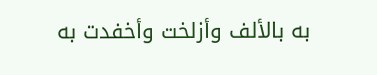به بالألف وأزلخت وأخفدت به